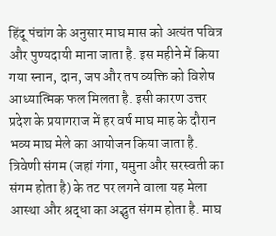हिंदू पंचांग के अनुसार माघ मास को अत्यंत पवित्र और पुण्यदायी माना जाता है. इस महीने में किया गया स्नान, दान, जप और तप व्यक्ति को विशेष आध्यात्मिक फल मिलता है. इसी कारण उत्तर प्रदेश के प्रयागराज में हर वर्ष माघ माह के दौरान भव्य माघ मेले का आयोजन किया जाता है. त्रिवेणी संगम (जहां गंगा, यमुना और सरस्वती का संगम होता है) के तट पर लगने वाला यह मेला आस्था और श्रद्धा का अद्भुत संगम होता है. माघ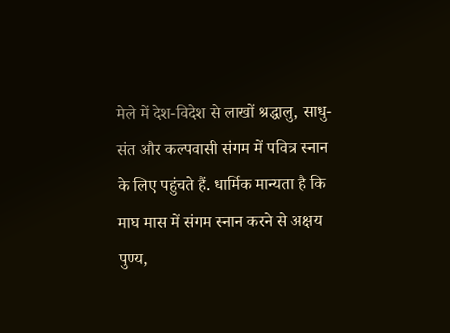मेले में देश-विदेश से लाखों श्रद्धालु, साधु-संत और कल्पवासी संगम में पवित्र स्नान के लिए पहुंचते हैं. धार्मिक मान्यता है कि माघ मास में संगम स्नान करने से अक्षय पुण्य,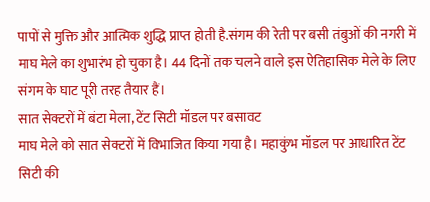पापों से मुक्ति और आत्मिक शुद्धि प्राप्त होती है.संगम की रेती पर बसी तंबुओं की नगरी में माघ मेले का शुभारंभ हो चुका है। 44 दिनों तक चलने वाले इस ऐतिहासिक मेले के लिए संगम के घाट पूरी तरह तैयार हैं।
सात सेक्टरों में बंटा मेला, टेंट सिटी मॉडल पर बसावट
माघ मेले को सात सेक्टरों में विभाजित किया गया है। महाकुंभ मॉडल पर आधारित टेंट सिटी की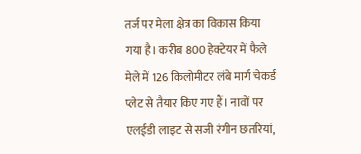तर्ज पर मेला क्षेत्र का विकास किया गया है। करीब 800 हेक्टेयर में फैले मेले में 126 किलोमीटर लंबे मार्ग चेकर्ड प्लेट से तैयार किए गए हैं। नावों पर एलईडी लाइट से सजी रंगीन छतरियां,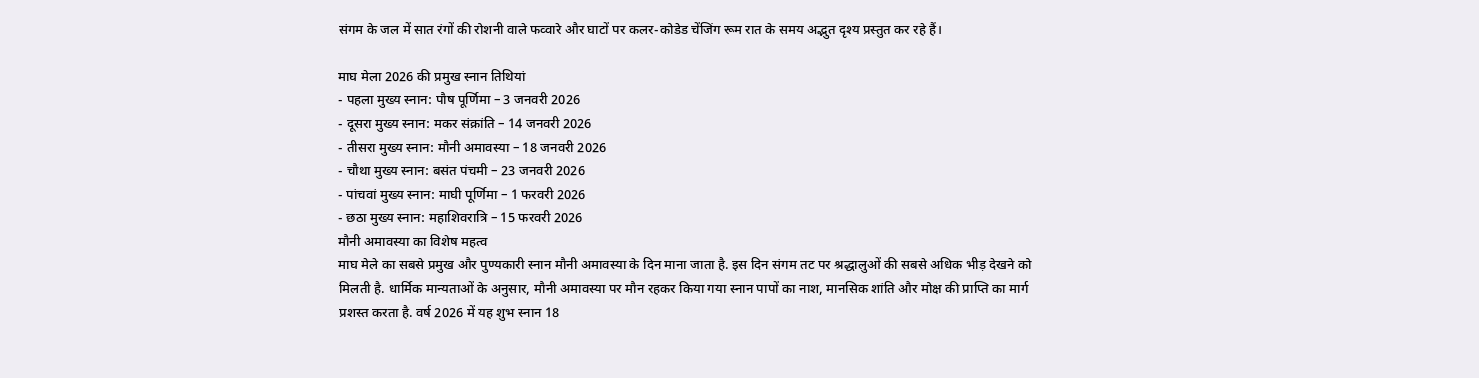संगम के जल में सात रंगों की रोशनी वाले फव्वारे और घाटों पर कलर-कोडेड चेंजिंग रूम रात के समय अद्भुत दृश्य प्रस्तुत कर रहे हैं।

माघ मेला 2026 की प्रमुख स्नान तिथियां
- पहला मुख्य स्नान: पौष पूर्णिमा – 3 जनवरी 2026
- दूसरा मुख्य स्नान: मकर संक्रांति – 14 जनवरी 2026
- तीसरा मुख्य स्नान: मौनी अमावस्या – 18 जनवरी 2026
- चौथा मुख्य स्नान: बसंत पंचमी – 23 जनवरी 2026
- पांचवां मुख्य स्नान: माघी पूर्णिमा – 1 फरवरी 2026
- छठा मुख्य स्नान: महाशिवरात्रि – 15 फरवरी 2026
मौनी अमावस्या का विशेष महत्व
माघ मेले का सबसे प्रमुख और पुण्यकारी स्नान मौनी अमावस्या के दिन माना जाता है. इस दिन संगम तट पर श्रद्धालुओं की सबसे अधिक भीड़ देखने को मिलती है. धार्मिक मान्यताओं के अनुसार, मौनी अमावस्या पर मौन रहकर किया गया स्नान पापों का नाश, मानसिक शांति और मोक्ष की प्राप्ति का मार्ग प्रशस्त करता है. वर्ष 2026 में यह शुभ स्नान 18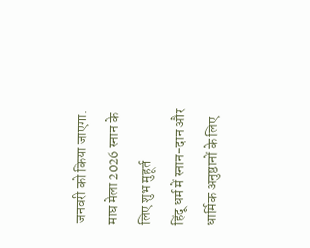जनवरी को किया जाएगा.
माघ मेला 2026 स्नान के लिए शुभ मुहूर्त
हिंदू धर्म में स्नान-दान और धार्मिक अनुष्ठानों के लिए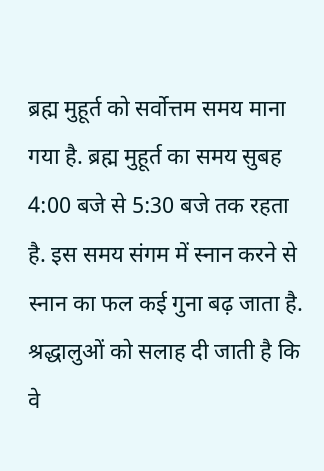ब्रह्म मुहूर्त को सर्वोत्तम समय माना गया है. ब्रह्म मुहूर्त का समय सुबह 4:00 बजे से 5:30 बजे तक रहता है. इस समय संगम में स्नान करने से स्नान का फल कई गुना बढ़ जाता है. श्रद्धालुओं को सलाह दी जाती है कि वे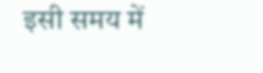इसी समय में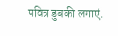पवित्र डुबकी लगाएं.